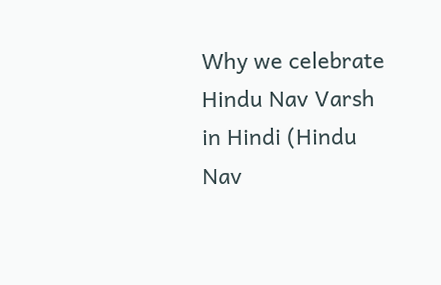Why we celebrate Hindu Nav Varsh in Hindi (Hindu Nav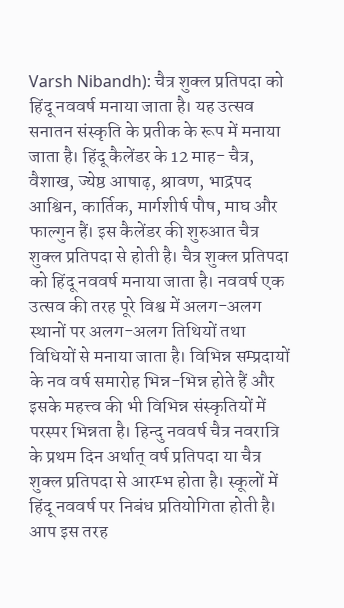Varsh Nibandh): चैत्र शुक्ल प्रतिपदा को हिंदू नववर्ष मनाया जाता है। यह उत्सव सनातन संस्कृति के प्रतीक के रूप में मनाया जाता है। हिंदू कैलेंडर के 12 माह- चैत्र, वैशाख, ज्येष्ठ आषाढ़, श्रावण, भाद्रपद आश्विन, कार्तिक, मार्गशीर्ष पौष, माघ और फाल्गुन हैं। इस कैलेंडर की शुरुआत चैत्र शुक्ल प्रतिपदा से होती है। चैत्र शुक्ल प्रतिपदा को हिंदू नववर्ष मनाया जाता है। नववर्ष एक उत्सव की तरह पूरे विश्व में अलग-अलग स्थानों पर अलग-अलग तिथियों तथा विधियों से मनाया जाता है। विभिन्न सम्प्रदायों के नव वर्ष समारोह भिन्न-भिन्न होते हैं और इसके महत्त्व की भी विभिन्न संस्कृतियों में परस्पर भिन्नता है। हिन्दु नववर्ष चैत्र नवरात्रि के प्रथम दिन अर्थात् वर्ष प्रतिपदा या चैत्र शुक्ल प्रतिपदा से आरम्भ होता है। स्कूलों में हिंदू नववर्ष पर निबंध प्रतियोगिता होती है। आप इस तरह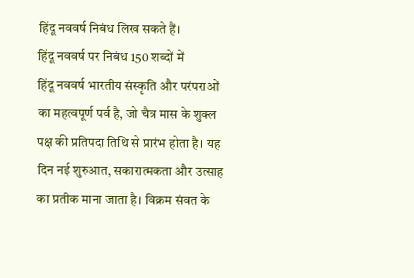हिंदू नववर्ष निबंध लिख सकते हैं।
हिंदू नववर्ष पर निबंध 150 शब्दों में
हिंदू नववर्ष भारतीय संस्कृति और परंपराओं का महत्वपूर्ण पर्व है, जो चैत्र मास के शुक्ल पक्ष की प्रतिपदा तिथि से प्रारंभ होता है। यह दिन नई शुरुआत, सकारात्मकता और उत्साह का प्रतीक माना जाता है। विक्रम संवत के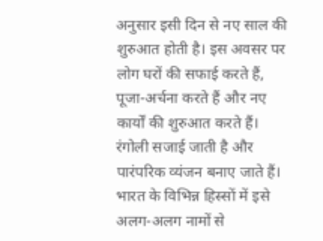अनुसार इसी दिन से नए साल की शुरुआत होती है। इस अवसर पर लोग घरों की सफाई करते हैं, पूजा-अर्चना करते हैं और नए कार्यों की शुरुआत करते हैं। रंगोली सजाई जाती है और पारंपरिक व्यंजन बनाए जाते हैं। भारत के विभिन्न हिस्सों में इसे अलग-अलग नामों से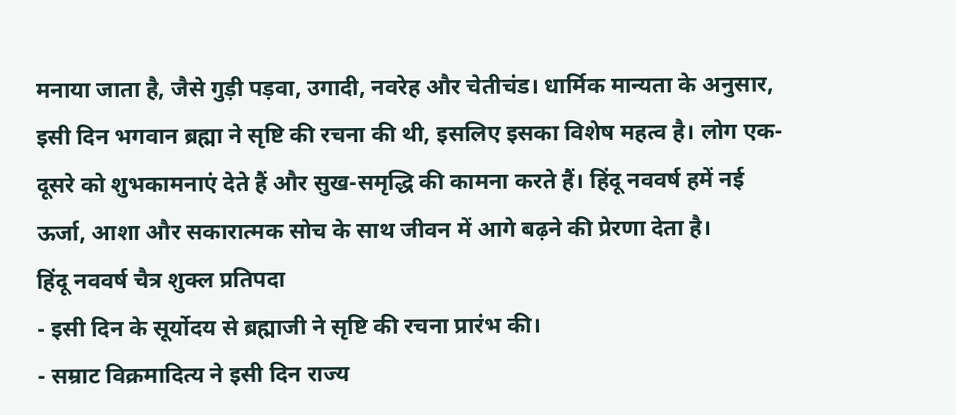मनाया जाता है, जैसे गुड़ी पड़वा, उगादी, नवरेह और चेतीचंड। धार्मिक मान्यता के अनुसार, इसी दिन भगवान ब्रह्मा ने सृष्टि की रचना की थी, इसलिए इसका विशेष महत्व है। लोग एक-दूसरे को शुभकामनाएं देते हैं और सुख-समृद्धि की कामना करते हैं। हिंदू नववर्ष हमें नई ऊर्जा, आशा और सकारात्मक सोच के साथ जीवन में आगे बढ़ने की प्रेरणा देता है।
हिंदू नववर्ष चैत्र शुक्ल प्रतिपदा
- इसी दिन के सूर्योदय से ब्रह्माजी ने सृष्टि की रचना प्रारंभ की।
- सम्राट विक्रमादित्य ने इसी दिन राज्य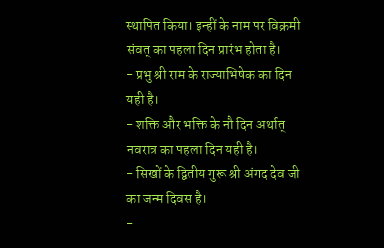स्थापित किया। इन्हीं के नाम पर विक्रमी संवत् का पहला दिन प्रारंभ होता है।
- प्रभु श्री राम के राज्याभिषेक का दिन यही है।
- शक्ति और भक्ति के नौ दिन अर्थात् नवरात्र का पहला दिन यही है।
- सिखों के द्वितीय गुरू श्री अंगद देव जी का जन्म दिवस है।
-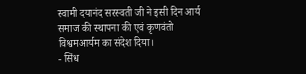स्वामी दयानंद सरस्वती जी ने इसी दिन आर्य समाज की स्थापना की एवं कृणवंतो विश्वमआर्यम का संदेश दिया।
- सिंध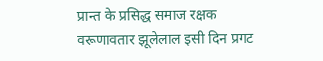प्रान्त के प्रसिद्ध समाज रक्षक वरूणावतार झूलेलाल इसी दिन प्रगट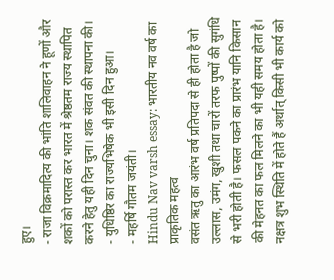हुए।
- राजा विक्रमादित्य की भांति शालिवाहन ने हूणों और शकों को परास्त कर भारत में श्रेष्ठतम राज्य स्थापित करने हेतु यही दिन चुना। शक संवत की स्थापना की।
- युधिष्ठिर का राज्यभिषेक भी इसी दिन हुआ।
- महर्षि गौतम जयंती।
Hindu Nav varsh essay: भारतीय नव वर्ष का प्राकृतिक महत्व
वसंत ऋतु का आरंभ वर्ष प्रतिपदा से ही होता है जो उल्लास, उमंग, खुशी तथा चारों तरफ पुष्पों की सुगंधि से भरी होती है। फसल पकने का प्रारंभ यानि किसान की मेहनत का फल मिलने का भी यही समय होता है। नक्षत्र शुभ स्थिति में होते हैं अर्थात् किसी भी कार्य को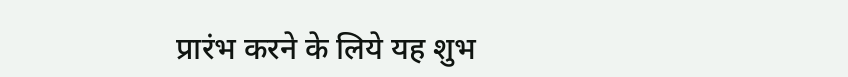प्रारंभ करने के लिये यह शुभ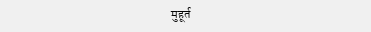मुहूर्त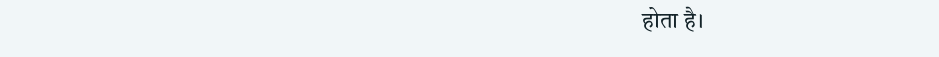होता है।